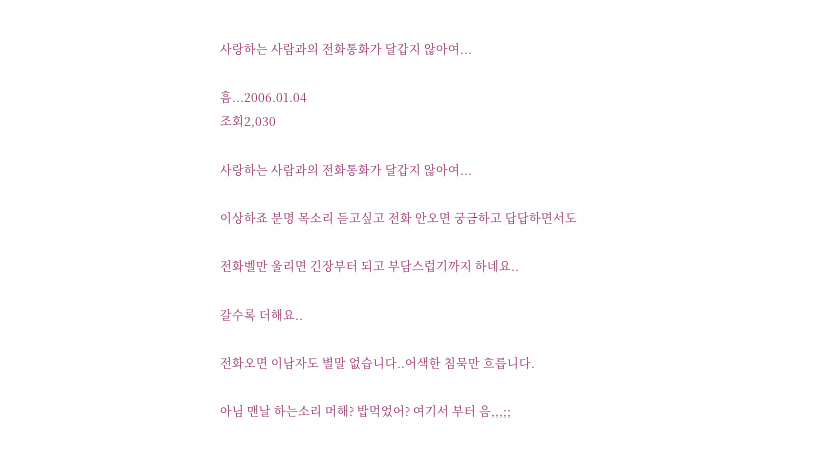사랑하는 사람과의 전화통화가 달갑지 않아여...

흠...2006.01.04
조회2,030

사랑하는 사람과의 전화통화가 달갑지 않아여...

이상하죠 분명 목소리 듣고싶고 전화 안오면 궁금하고 답답하면서도

전화벨만 울리면 긴장부터 되고 부담스럽기까지 하네요..

갈수록 더해요..

전화오면 이남자도 별말 없습니다..어색한 침묵만 흐릅니다.

아님 맨날 하는소리 머해? 밥먹었어? 여기서 부터 음,,,;;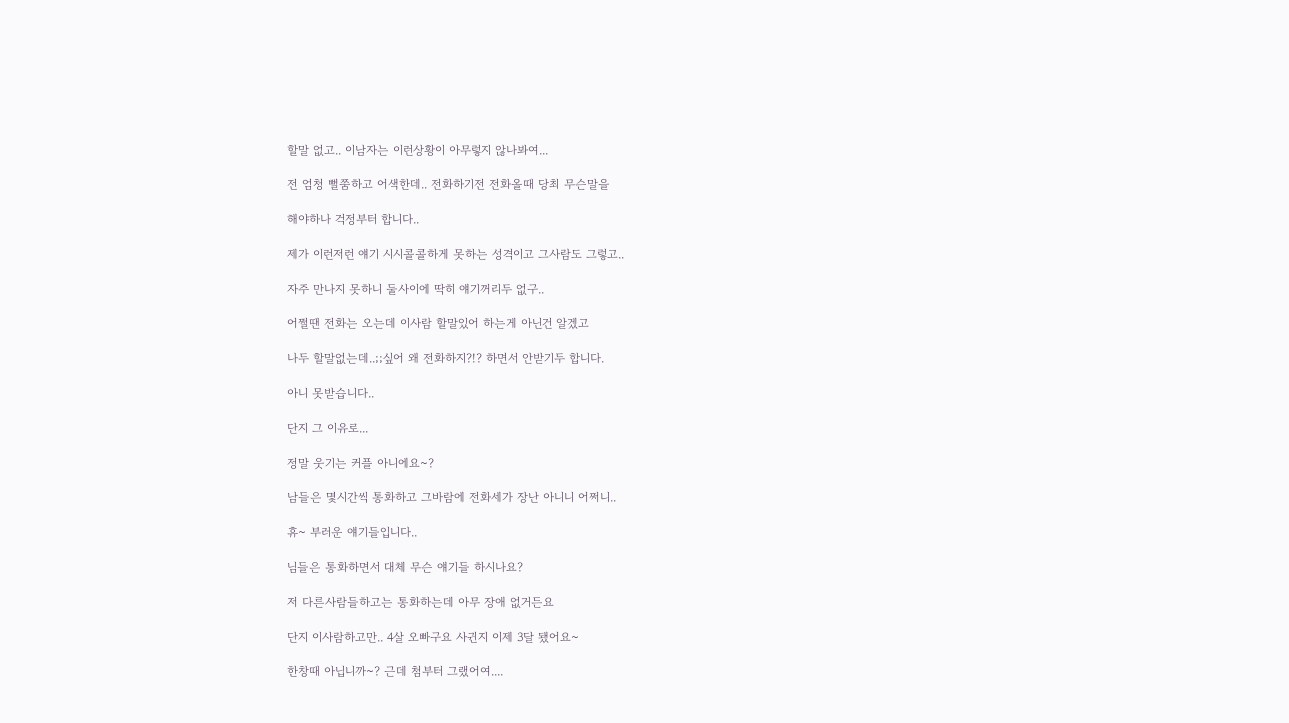할말 없고.. 이남자는 이런상황이 아무렇지 않나봐여...

전 엄청 뻘쭘하고 어색한데.. 전화하기전 전화올때 당최 무슨말을

해야하나 걱정부터 합니다..

제가 이런저런 얘기 시시콜콜하게 못하는 성격이고 그사람도 그렇고..

자주 만나지 못하니 둘사이에 딱히 얘기꺼리두 없구..

어쩔땐 전화는 오는데 이사람 할말있어 하는게 아닌건 알겠고

나두 할말없는데..;;싶어 왜 전화하지?!? 하면서 안받기두 합니다.

아니 못받습니다..

단지 그 이유로...

정말 웃기는 커플 아니에요~?

남들은 몇시간씩 통화하고 그바람에 전화세가 장난 아니니 어쩌니..

휴~ 부러운 얘기들입니다..

님들은 통화하면서 대체 무슨 얘기들 하시나요?

저 다른사람들하고는 통화하는데 아무 장애 없거든요

단지 이사람하고만.. 4살 오빠구요 사귄지 이제 3달 됐어요~

한창때 아닙니까~? 근데 첨부터 그랬어여....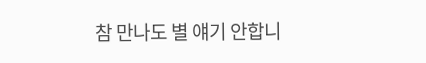참 만나도 별 얘기 안합니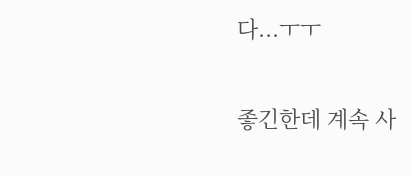다...ㅜㅜ

좋긴한데 계속 사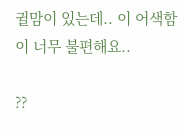귈맘이 있는데.. 이 어색함이 너무 불편해요..

??